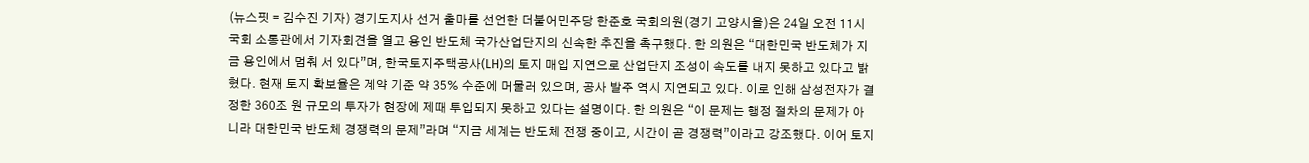(뉴스핏 = 김수진 기자) 경기도지사 선거 출마를 선언한 더불어민주당 한준호 국회의원(경기 고양시을)은 24일 오전 11시 국회 소통관에서 기자회견을 열고 용인 반도체 국가산업단지의 신속한 추진을 촉구했다. 한 의원은 “대한민국 반도체가 지금 용인에서 멈춰 서 있다”며, 한국토지주택공사(LH)의 토지 매입 지연으로 산업단지 조성이 속도를 내지 못하고 있다고 밝혔다. 현재 토지 확보율은 계약 기준 약 35% 수준에 머물러 있으며, 공사 발주 역시 지연되고 있다. 이로 인해 삼성전자가 결정한 360조 원 규모의 투자가 현장에 제때 투입되지 못하고 있다는 설명이다. 한 의원은 “이 문제는 행정 절차의 문제가 아니라 대한민국 반도체 경쟁력의 문제”라며 “지금 세계는 반도체 전쟁 중이고, 시간이 곧 경쟁력”이라고 강조했다. 이어 토지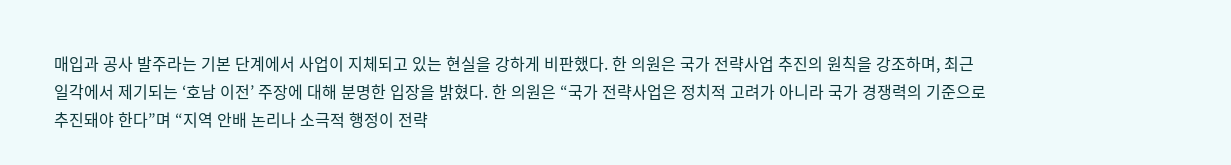매입과 공사 발주라는 기본 단계에서 사업이 지체되고 있는 현실을 강하게 비판했다. 한 의원은 국가 전략사업 추진의 원칙을 강조하며, 최근 일각에서 제기되는 ‘호남 이전’ 주장에 대해 분명한 입장을 밝혔다. 한 의원은 “국가 전략사업은 정치적 고려가 아니라 국가 경쟁력의 기준으로 추진돼야 한다”며 “지역 안배 논리나 소극적 행정이 전략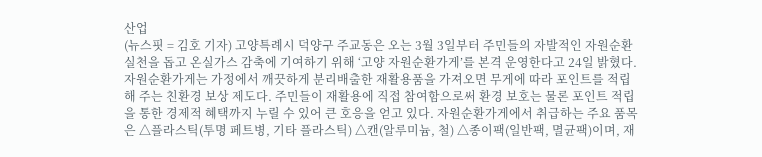산업
(뉴스핏 = 김호 기자) 고양특례시 덕양구 주교동은 오는 3월 3일부터 주민들의 자발적인 자원순환 실천을 돕고 온실가스 감축에 기여하기 위해 ‘고양 자원순환가게’를 본격 운영한다고 24일 밝혔다. 자원순환가게는 가정에서 깨끗하게 분리배출한 재활용품을 가져오면 무게에 따라 포인트를 적립해 주는 친환경 보상 제도다. 주민들이 재활용에 직접 참여함으로써 환경 보호는 물론 포인트 적립을 통한 경제적 혜택까지 누릴 수 있어 큰 호응을 얻고 있다. 자원순환가게에서 취급하는 주요 품목은 △플라스틱(투명 페트병, 기타 플라스틱) △캔(알루미늄, 철) △종이팩(일반팩, 멸균팩)이며, 재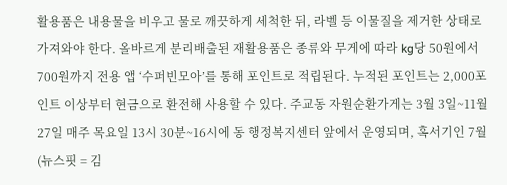활용품은 내용물을 비우고 물로 깨끗하게 세척한 뒤, 라벨 등 이물질을 제거한 상태로 가져와야 한다. 올바르게 분리배출된 재활용품은 종류와 무게에 따라 kg당 50원에서 700원까지 전용 앱 ‘수퍼빈모아’를 통해 포인트로 적립된다. 누적된 포인트는 2,000포인트 이상부터 현금으로 환전해 사용할 수 있다. 주교동 자원순환가게는 3월 3일~11월 27일 매주 목요일 13시 30분~16시에 동 행정복지센터 앞에서 운영되며, 혹서기인 7월
(뉴스핏 = 김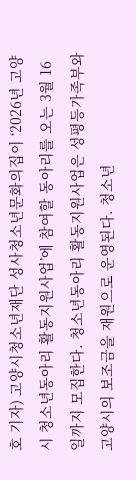호 기자) 고양시청소년재단 성사청소년문화의집이 ‘2026년 고양시 청소년동아리 활동지원사업’에 참여할 동아리를 오는 3월 16일까지 모집한다. 청소년동아리 활동지원사업은 성평등가족부와 고양시의 보조금을 재원으로 운영된다. 청소년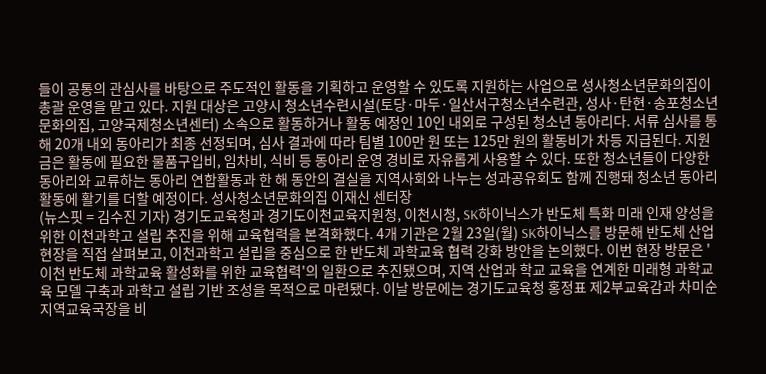들이 공통의 관심사를 바탕으로 주도적인 활동을 기획하고 운영할 수 있도록 지원하는 사업으로 성사청소년문화의집이 총괄 운영을 맡고 있다. 지원 대상은 고양시 청소년수련시설(토당·마두·일산서구청소년수련관, 성사·탄현·송포청소년문화의집, 고양국제청소년센터) 소속으로 활동하거나 활동 예정인 10인 내외로 구성된 청소년 동아리다. 서류 심사를 통해 20개 내외 동아리가 최종 선정되며, 심사 결과에 따라 팀별 100만 원 또는 125만 원의 활동비가 차등 지급된다. 지원금은 활동에 필요한 물품구입비, 임차비, 식비 등 동아리 운영 경비로 자유롭게 사용할 수 있다. 또한 청소년들이 다양한 동아리와 교류하는 동아리 연합활동과 한 해 동안의 결실을 지역사회와 나누는 성과공유회도 함께 진행돼 청소년 동아리 활동에 활기를 더할 예정이다. 성사청소년문화의집 이재신 센터장
(뉴스핏 = 김수진 기자) 경기도교육청과 경기도이천교육지원청, 이천시청, SK하이닉스가 반도체 특화 미래 인재 양성을 위한 이천과학고 설립 추진을 위해 교육협력을 본격화했다. 4개 기관은 2월 23일(월) SK하이닉스를 방문해 반도체 산업 현장을 직접 살펴보고, 이천과학고 설립을 중심으로 한 반도체 과학교육 협력 강화 방안을 논의했다. 이번 현장 방문은 '이천 반도체 과학교육 활성화를 위한 교육협력'의 일환으로 추진됐으며, 지역 산업과 학교 교육을 연계한 미래형 과학교육 모델 구축과 과학고 설립 기반 조성을 목적으로 마련됐다. 이날 방문에는 경기도교육청 홍정표 제2부교육감과 차미순 지역교육국장을 비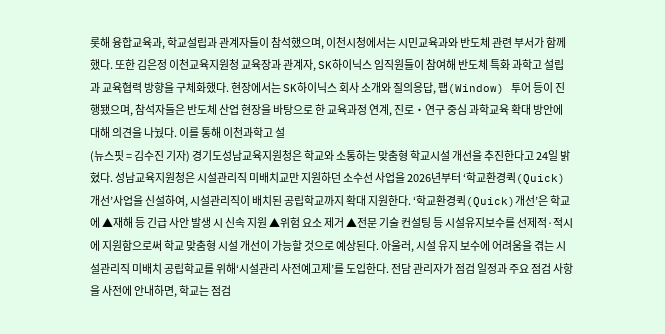롯해 융합교육과, 학교설립과 관계자들이 참석했으며, 이천시청에서는 시민교육과와 반도체 관련 부서가 함께했다. 또한 김은정 이천교육지원청 교육장과 관계자, SK하이닉스 임직원들이 참여해 반도체 특화 과학고 설립과 교육협력 방향을 구체화했다. 현장에서는 SK하이닉스 회사 소개와 질의응답, 팹(Window) 투어 등이 진행됐으며, 참석자들은 반도체 산업 현장을 바탕으로 한 교육과정 연계, 진로‧연구 중심 과학교육 확대 방안에 대해 의견을 나눴다. 이를 통해 이천과학고 설
(뉴스핏 = 김수진 기자) 경기도성남교육지원청은 학교와 소통하는 맞춤형 학교시설 개선을 추진한다고 24일 밝혔다. 성남교육지원청은 시설관리직 미배치교만 지원하던 소수선 사업을 2026년부터 ‘학교환경퀵(Quick)개선’사업을 신설하여, 시설관리직이 배치된 공립학교까지 확대 지원한다. ‘학교환경퀵(Quick)개선’은 학교에 ▲재해 등 긴급 사안 발생 시 신속 지원 ▲위험 요소 제거 ▲전문 기술 컨설팅 등 시설유지보수를 선제적·적시에 지원함으로써 학교 맞춤형 시설 개선이 가능할 것으로 예상된다. 아울러, 시설 유지 보수에 어려움을 겪는 시설관리직 미배치 공립학교를 위해‘시설관리 사전예고제’를 도입한다. 전담 관리자가 점검 일정과 주요 점검 사항을 사전에 안내하면, 학교는 점검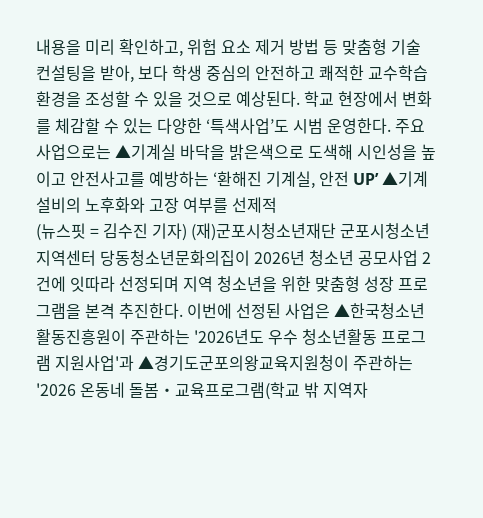내용을 미리 확인하고, 위험 요소 제거 방법 등 맞춤형 기술 컨설팅을 받아, 보다 학생 중심의 안전하고 쾌적한 교수학습 환경을 조성할 수 있을 것으로 예상된다. 학교 현장에서 변화를 체감할 수 있는 다양한 ‘특색사업’도 시범 운영한다. 주요 사업으로는 ▲기계실 바닥을 밝은색으로 도색해 시인성을 높이고 안전사고를 예방하는 ‘환해진 기계실, 안전 UP’ ▲기계설비의 노후화와 고장 여부를 선제적
(뉴스핏 = 김수진 기자) (재)군포시청소년재단 군포시청소년지역센터 당동청소년문화의집이 2026년 청소년 공모사업 2건에 잇따라 선정되며 지역 청소년을 위한 맞춤형 성장 프로그램을 본격 추진한다. 이번에 선정된 사업은 ▲한국청소년활동진흥원이 주관하는 '2026년도 우수 청소년활동 프로그램 지원사업'과 ▲경기도군포의왕교육지원청이 주관하는 '2026 온동네 돌봄‧교육프로그램(학교 밖 지역자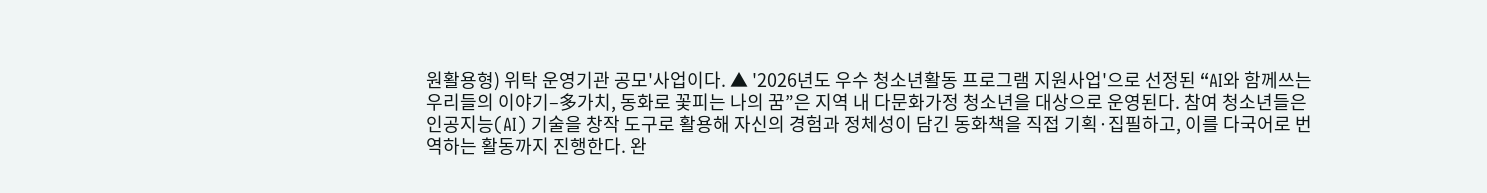원활용형) 위탁 운영기관 공모'사업이다. ▲ '2026년도 우수 청소년활동 프로그램 지원사업'으로 선정된 “AI와 함께쓰는 우리들의 이야기–多가치, 동화로 꽃피는 나의 꿈”은 지역 내 다문화가정 청소년을 대상으로 운영된다. 참여 청소년들은 인공지능(AI) 기술을 창작 도구로 활용해 자신의 경험과 정체성이 담긴 동화책을 직접 기획·집필하고, 이를 다국어로 번역하는 활동까지 진행한다. 완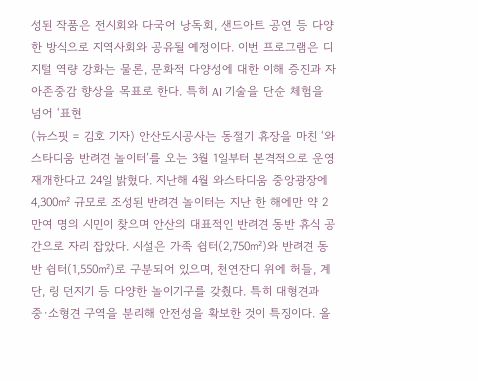성된 작품은 전시회와 다국어 낭독회, 샌드아트 공연 등 다양한 방식으로 지역사회와 공유될 예정이다. 이번 프로그램은 디지털 역량 강화는 물론, 문화적 다양성에 대한 이해 증진과 자아존중감 향상을 목표로 한다. 특히 AI 기술을 단순 체험을 넘어 ‘표현
(뉴스핏 = 김호 기자) 안산도시공사는 동절기 휴장을 마친 ‘와스타디움 반려견 놀이터’를 오는 3월 1일부터 본격적으로 운영 재개한다고 24일 밝혔다. 지난해 4월 와스타디움 중앙광장에 4,300㎡ 규모로 조성된 반려견 놀이터는 지난 한 해에만 약 2만여 명의 시민이 찾으며 안산의 대표적인 반려견 동반 휴식 공간으로 자리 잡았다. 시설은 가족 쉼터(2,750㎡)와 반려견 동반 쉼터(1,550㎡)로 구분되어 있으며, 천연잔디 위에 허들, 계단, 링 던지기 등 다양한 놀이기구를 갖췄다. 특히 대형견과 중·소형견 구역을 분리해 안전성을 확보한 것이 특징이다. 올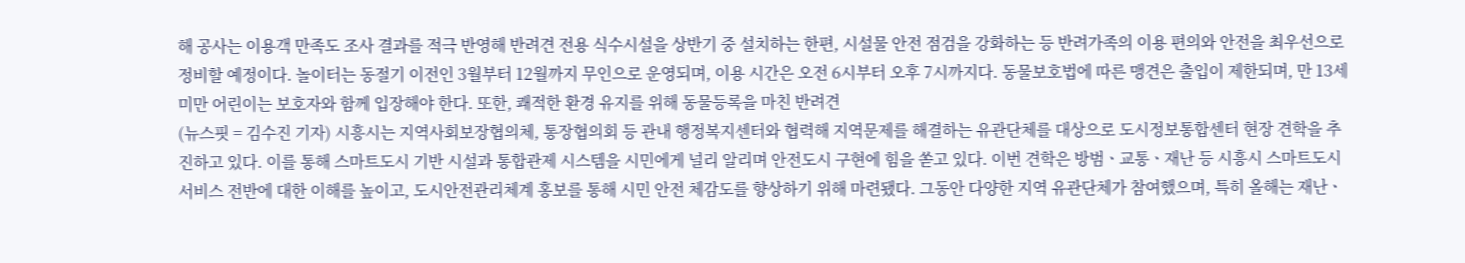해 공사는 이용객 만족도 조사 결과를 적극 반영해 반려견 전용 식수시설을 상반기 중 설치하는 한편, 시설물 안전 점검을 강화하는 등 반려가족의 이용 편의와 안전을 최우선으로 정비할 예정이다. 놀이터는 동절기 이전인 3월부터 12월까지 무인으로 운영되며, 이용 시간은 오전 6시부터 오후 7시까지다. 동물보호법에 따른 맹견은 출입이 제한되며, 만 13세 미만 어린이는 보호자와 함께 입장해야 한다. 또한, 쾌적한 환경 유지를 위해 동물등록을 마친 반려견
(뉴스핏 = 김수진 기자) 시흥시는 지역사회보장협의체, 통장협의회 등 관내 행정복지센터와 협력해 지역문제를 해결하는 유관단체를 대상으로 도시정보통합센터 현장 견학을 추진하고 있다. 이를 통해 스마트도시 기반 시설과 통합관제 시스템을 시민에게 널리 알리며 안전도시 구현에 힘을 쏟고 있다. 이번 견학은 방범ㆍ교통ㆍ재난 등 시흥시 스마트도시 서비스 전반에 대한 이해를 높이고, 도시안전관리체계 홍보를 통해 시민 안전 체감도를 향상하기 위해 마련됐다. 그동안 다양한 지역 유관단체가 참여했으며, 특히 올해는 재난ㆍ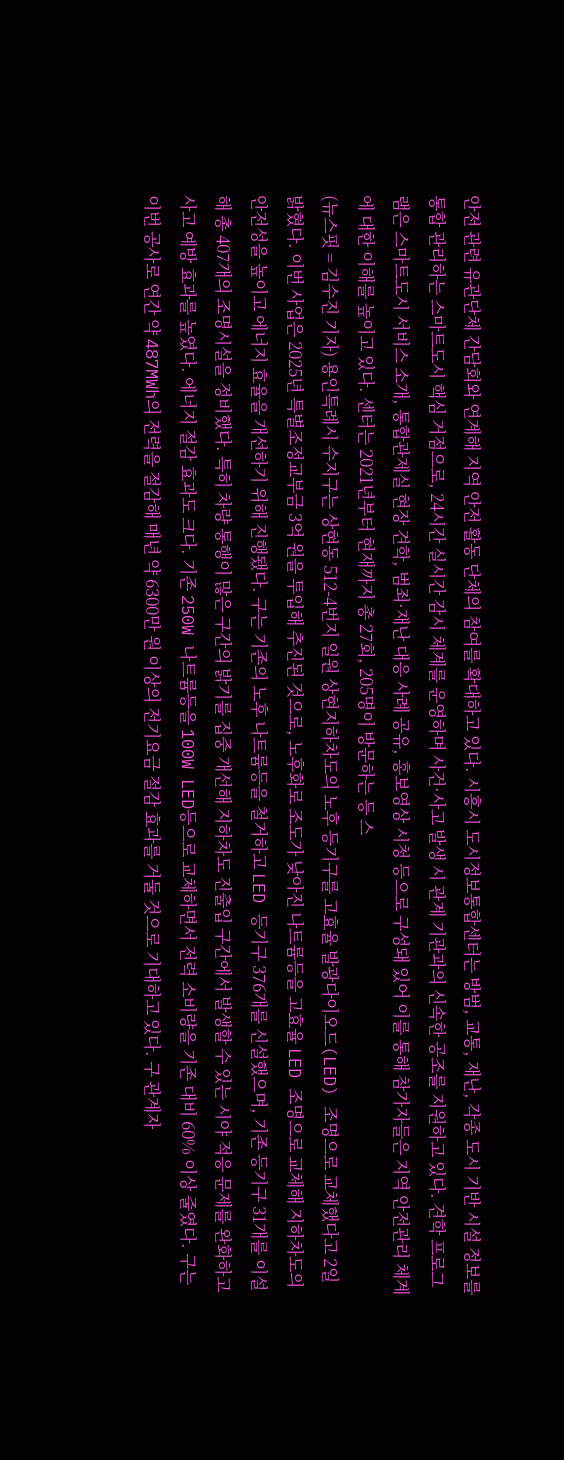안전 관련 유관단체 간담회와 연계해 지역 안전 활동 단체의 참여를 확대하고 있다. 시흥시 도시정보통합센터는 방범, 교통, 재난, 각종 도시 기반 시설 정보를 통합 관리하는 스마트도시 핵심 거점으로, 24시간 실시간 감시 체계를 운영하며 사건·사고 발생 시 관계 기관과의 신속한 공조를 지원하고 있다. 견학 프로그램은 스마트도시 서비스 소개, 통합관제실 현장 견학, 범죄·재난 대응 사례 공유, 홍보영상 시청 등으로 구성돼 있어 이를 통해 참가자들은 지역 안전관리 체계에 대한 이해를 높이고 있다. 센터는 2021년부터 현재까지 총 27회, 205명이 방문하는 등 스
(뉴스핏 = 김수진 기자) 용인특례시 수지구는 상현동 512-4번지 일원 상현지하차도의 노후 등기구를 고효율 발광다이오드(LED) 조명으로 교체했다고 2일 밝혔다. 이번 사업은 2025년 특별조정교부금 3억 원을 투입해 추진된 것으로, 노후화로 조도가 낮아진 나트륨등을 고효율 LED 조명으로 교체해 지하차도의 안전성을 높이고 에너지 효율을 개선하기 위해 진행됐다. 구는 기존의 노후 나트륨등을 철거하고 LED 등기구 376개를 신설했으며, 기존 등기구 31개를 이설해 총 407개의 조명시설을 정비했다. 특히 차량 통행이 많은 구간의 밝기를 집중 개선해 지하차도 진출입 구간에서 발생할 수 있는 시야 적응 문제를 완화하고 사고 예방 효과를 높였다. 에너지 절감 효과도 크다. 기존 250W 나트륨등을 100W LED등으로 교체하면서 전력 소비량을 기존 대비 60% 이상 줄였다. 구는 이번 공사로 연간 약 487MWh의 전력을 절감해 매년 약 6300만 원 이상의 전기요금 절감 효과를 거둘 것으로 기대하고 있다. 구 관계자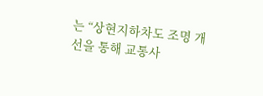는 “상현지하차도 조명 개선을 통해 교통사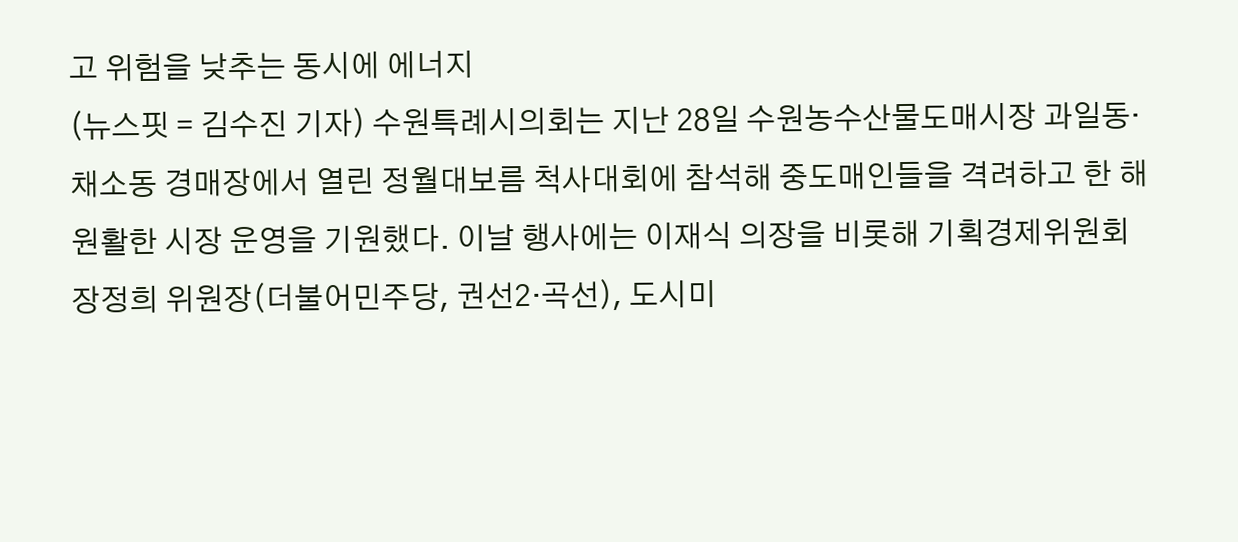고 위험을 낮추는 동시에 에너지
(뉴스핏 = 김수진 기자) 수원특례시의회는 지난 28일 수원농수산물도매시장 과일동·채소동 경매장에서 열린 정월대보름 척사대회에 참석해 중도매인들을 격려하고 한 해 원활한 시장 운영을 기원했다. 이날 행사에는 이재식 의장을 비롯해 기획경제위원회 장정희 위원장(더불어민주당, 권선2·곡선), 도시미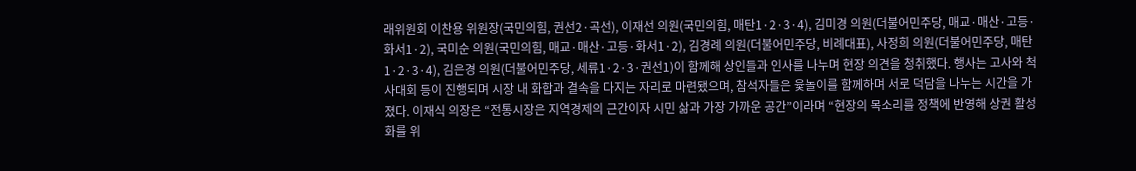래위원회 이찬용 위원장(국민의힘, 권선2·곡선), 이재선 의원(국민의힘, 매탄1·2·3·4), 김미경 의원(더불어민주당, 매교·매산·고등·화서1·2), 국미순 의원(국민의힘, 매교·매산·고등·화서1·2), 김경례 의원(더불어민주당, 비례대표), 사정희 의원(더불어민주당, 매탄1·2·3·4), 김은경 의원(더불어민주당, 세류1·2·3·권선1)이 함께해 상인들과 인사를 나누며 현장 의견을 청취했다. 행사는 고사와 척사대회 등이 진행되며 시장 내 화합과 결속을 다지는 자리로 마련됐으며, 참석자들은 윷놀이를 함께하며 서로 덕담을 나누는 시간을 가졌다. 이재식 의장은 “전통시장은 지역경제의 근간이자 시민 삶과 가장 가까운 공간”이라며 “현장의 목소리를 정책에 반영해 상권 활성화를 위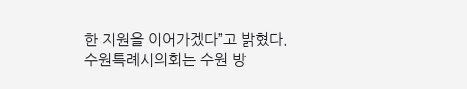한 지원을 이어가겠다”고 밝혔다. 수원특례시의회는 수원 방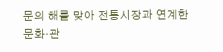문의 해를 맞아 전통시장과 연계한 문화·관